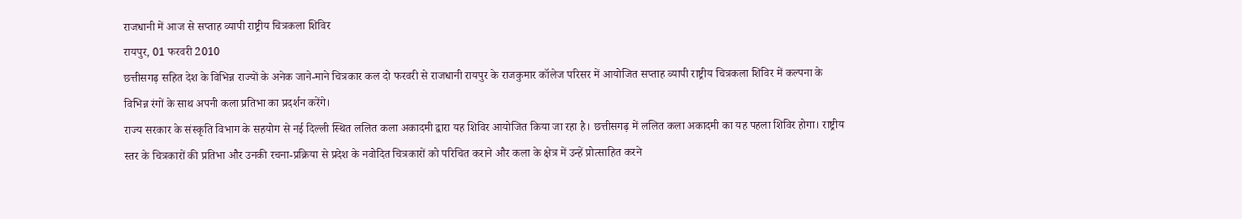राजधानी में आज से सप्ताह व्यापी राष्ट्रीय चित्रकला शिविर
रायपुर, 01 फरवरी 2010
छत्तीसगढ़ सहित देश के विभिन्न राज्यों के अनेक जाने-माने चित्रकार कल दो फरवरी से राजधानी रायपुर के राजकुमार कॉलेज परिसर में आयोजित सप्ताह व्यापी राष्ट्रीय चित्रकला शिविर में कल्पना के विभिन्न रंगों के साथ अपनी कला प्रतिभा का प्रदर्शन करेंगे।
राज्य सरकार के संस्कृति विभाग के सहयोग से नई दिल्ली स्थित ललित कला अकादमी द्वारा यह शिविर आयोजित किया जा रहा है। छत्तीसगढ़ में ललित कला अकादमी का यह पहला शिविर होगा। राष्ट्रीय स्तर के चित्रकारों की प्रतिभा और उनकी रचना-प्रक्रिया से प्रदेश के नवोदित चित्रकारों को परिचित कराने और कला के क्षेत्र में उन्हें प्रोत्साहित करने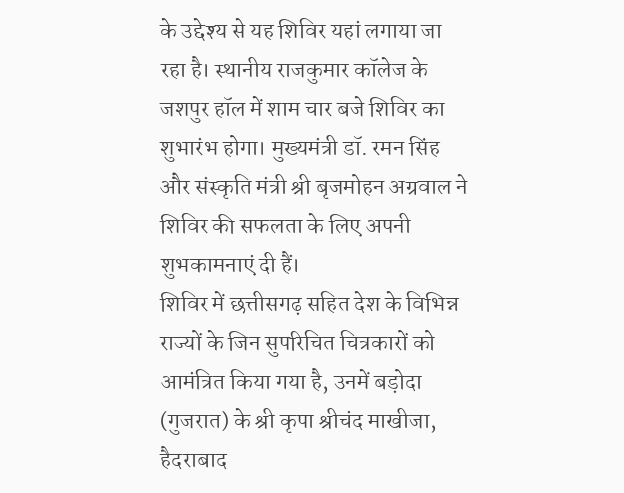के उद्देश्य से यह शिविर यहां लगाया जा रहा है। स्थानीय राजकुमार कॉलेज के जशपुर हॉल में शाम चार बजे शिविर का शुभारंभ होगा। मुख्यमंत्री डॉ. रमन सिंह और संस्कृति मंत्री श्री बृजमोहन अग्रवाल ने शिविर की सफलता के लिए अपनी शुभकामनाएं दी हैं।
शिविर में छत्तीसगढ़ सहित देश के विभिन्न राज्यों के जिन सुपरिचित चित्रकारों को आमंत्रित किया गया है, उनमें बड़ोदा (गुजरात) के श्री कृपा श्रीचंद माखीजा, हैदराबाद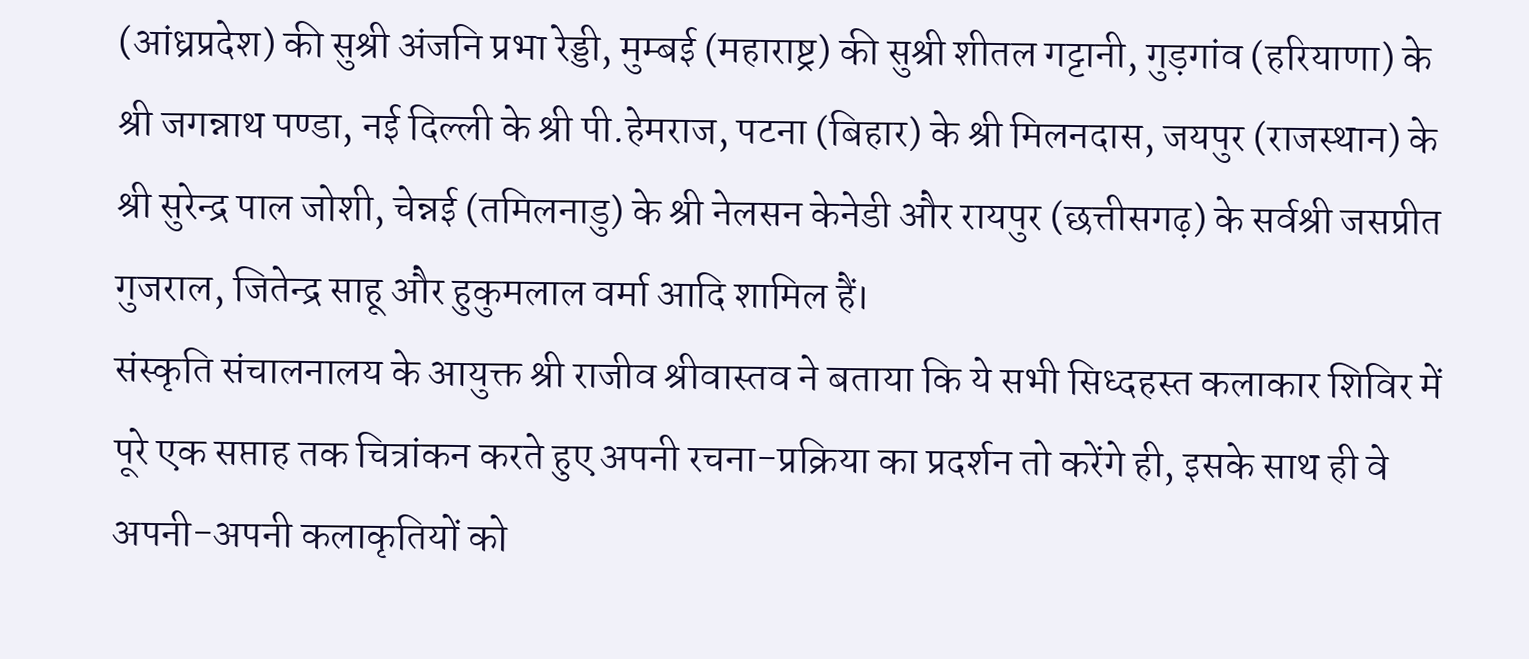(आंध्रप्रदेश) की सुश्री अंजनि प्रभा रेड्डी, मुम्बई (महाराष्ट्र) की सुश्री शीतल गट्टानी, गुड़गांव (हरियाणा) के श्री जगन्नाथ पण्डा, नई दिल्ली के श्री पी.हेमराज, पटना (बिहार) के श्री मिलनदास, जयपुर (राजस्थान) के श्री सुरेन्द्र पाल जोशी, चेन्नई (तमिलनाडु) के श्री नेलसन केनेडी और रायपुर (छत्तीसगढ़) के सर्वश्री जसप्रीत गुजराल, जितेन्द्र साहू और हुकुमलाल वर्मा आदि शामिल हैं।
संस्कृति संचालनालय के आयुक्त श्री राजीव श्रीवास्तव ने बताया कि ये सभी सिध्दहस्त कलाकार शिविर में पूरे एक सप्ताह तक चित्रांकन करते हुए अपनी रचना-प्रक्रिया का प्रदर्शन तो करेंगे ही, इसके साथ ही वे अपनी-अपनी कलाकृतियों को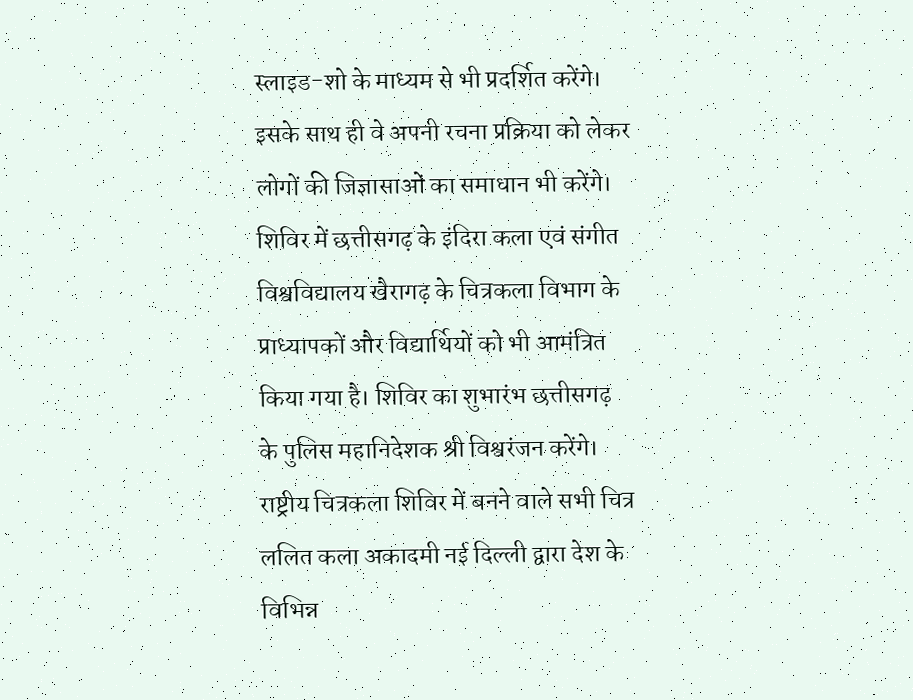स्लाइड-शो के माध्यम से भी प्रदर्शित करेंगे। इसके साथ ही वे अपनी रचना प्रक्रिया को लेकर लोगों की जिज्ञासाओं का समाधान भी करेंगे। शिविर में छत्तीसगढ़ के इंदिरा कला एवं संगीत विश्वविद्यालय खैरागढ़ के चित्रकला विभाग के प्राध्यापकों और विद्यार्थियों को भी आमंत्रित किया गया है। शिविर का शुभारंभ छत्तीसगढ़ के पुलिस महानिदेशक श्री विश्वरंजन करेंगे। राष्ट्रीय चित्रकला शिविर में बनने वाले सभी चित्र ललित कला अकादमी नई दिल्ली द्वारा देश के विभिन्न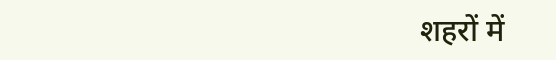शहरों में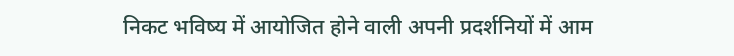निकट भविष्य में आयोजित होने वाली अपनी प्रदर्शनियों में आम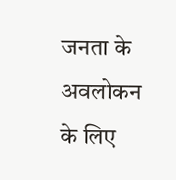जनता के अवलोकन के लिए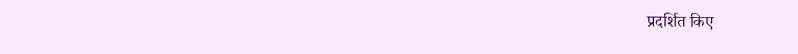प्रदर्शित किए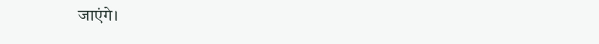जाएंगे।